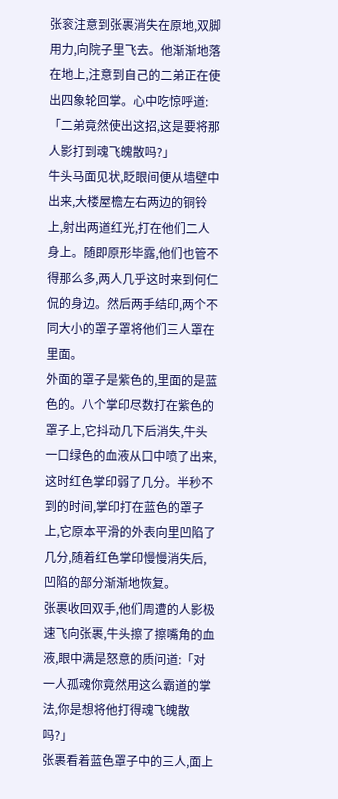张衮注意到张裹消失在原地,双脚用力,向院子里飞去。他渐渐地落在地上,注意到自己的二弟正在使出四象轮回掌。心中吃惊呼道:「二弟竟然使出这招,这是要将那人影打到魂飞魄散吗?」
牛头马面见状,眨眼间便从墙壁中出来,大楼屋檐左右两边的铜铃上,射出两道红光,打在他们二人身上。随即原形毕露,他们也管不得那么多,两人几乎这时来到何仁侃的身边。然后两手结印,两个不同大小的罩子罩将他们三人罩在里面。
外面的罩子是紫色的,里面的是蓝色的。八个掌印尽数打在紫色的罩子上,它抖动几下后消失,牛头一口绿色的血液从口中喷了出来,这时红色掌印弱了几分。半秒不到的时间,掌印打在蓝色的罩子上,它原本平滑的外表向里凹陷了几分,随着红色掌印慢慢消失后,凹陷的部分渐渐地恢复。
张裹收回双手,他们周遭的人影极速飞向张裹,牛头擦了擦嘴角的血液,眼中满是怒意的质问道:「对一人孤魂你竟然用这么霸道的掌法,你是想将他打得魂飞魄散吗?」
张裹看着蓝色罩子中的三人,面上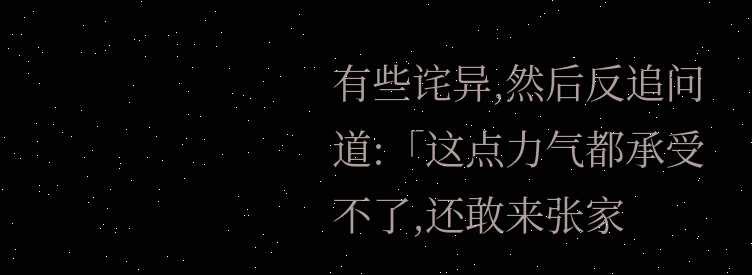有些诧异,然后反追问道:「这点力气都承受不了,还敢来张家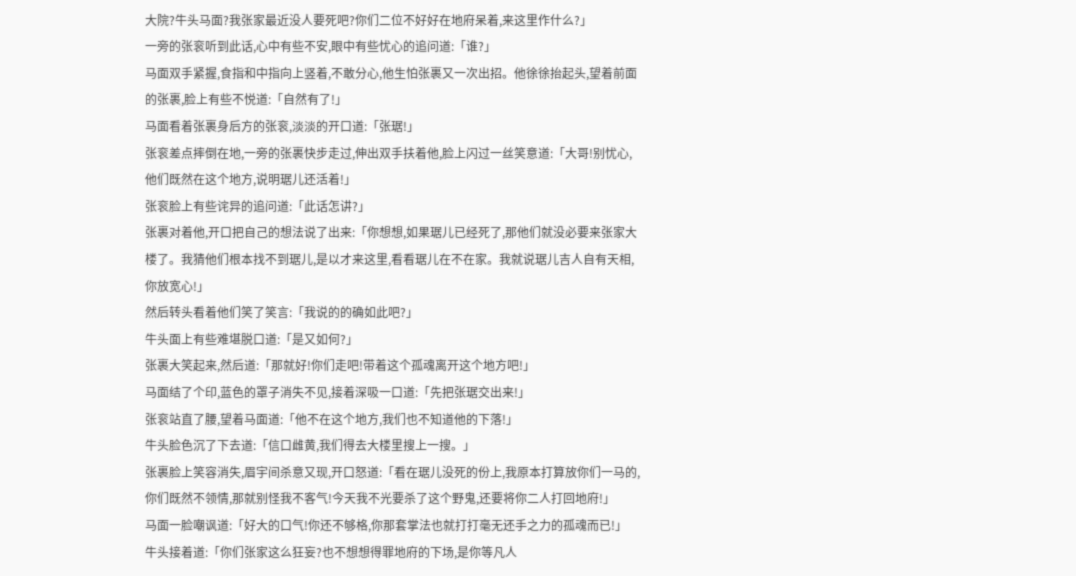大院?牛头马面?我张家最近没人要死吧?你们二位不好好在地府呆着,来这里作什么?」
一旁的张衮听到此话,心中有些不安,眼中有些忧心的追问道:「谁?」
马面双手紧握,食指和中指向上竖着,不敢分心,他生怕张裹又一次出招。他徐徐抬起头,望着前面的张裹,脸上有些不悦道:「自然有了!」
马面看着张裹身后方的张衮,淡淡的开口道:「张琚!」
张衮差点摔倒在地,一旁的张裹快步走过,伸出双手扶着他,脸上闪过一丝笑意道:「大哥!别忧心,他们既然在这个地方,说明琚儿还活着!」
张衮脸上有些诧异的追问道:「此话怎讲?」
张裹对着他,开口把自己的想法说了出来:「你想想,如果琚儿已经死了,那他们就没必要来张家大楼了。我猜他们根本找不到琚儿,是以才来这里,看看琚儿在不在家。我就说琚儿吉人自有天相,你放宽心!」
然后转头看着他们笑了笑言:「我说的的确如此吧?」
牛头面上有些难堪脱口道:「是又如何?」
张裹大笑起来,然后道:「那就好!你们走吧!带着这个孤魂离开这个地方吧!」
马面结了个印,蓝色的罩子消失不见,接着深吸一口道:「先把张琚交出来!」
张衮站直了腰,望着马面道:「他不在这个地方,我们也不知道他的下落!」
牛头脸色沉了下去道:「信口雌黄,我们得去大楼里搜上一搜。」
张裹脸上笑容消失,眉宇间杀意又现,开口怒道:「看在琚儿没死的份上,我原本打算放你们一马的,你们既然不领情,那就别怪我不客气!今天我不光要杀了这个野鬼,还要将你二人打回地府!」
马面一脸嘲讽道:「好大的口气!你还不够格,你那套掌法也就打打毫无还手之力的孤魂而已!」
牛头接着道:「你们张家这么狂妄?也不想想得罪地府的下场,是你等凡人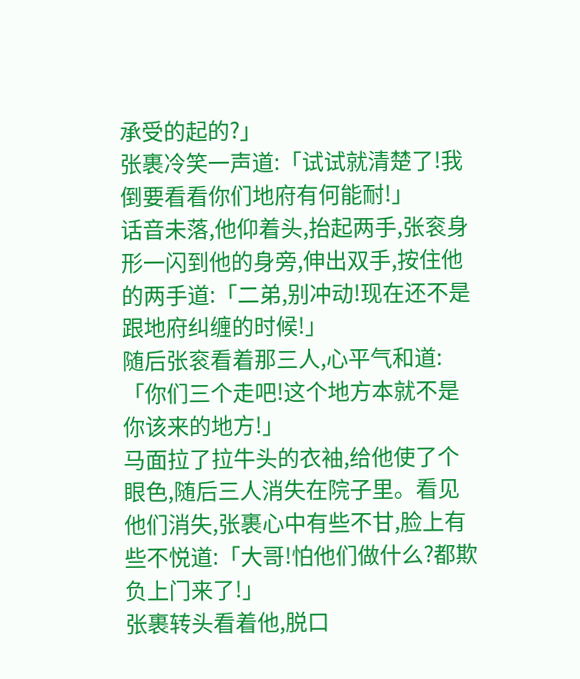承受的起的?」
张裹冷笑一声道:「试试就清楚了!我倒要看看你们地府有何能耐!」
话音未落,他仰着头,抬起两手,张衮身形一闪到他的身旁,伸出双手,按住他的两手道:「二弟,别冲动!现在还不是跟地府纠缠的时候!」
随后张衮看着那三人,心平气和道:「你们三个走吧!这个地方本就不是你该来的地方!」
马面拉了拉牛头的衣袖,给他使了个眼色,随后三人消失在院子里。看见他们消失,张裹心中有些不甘,脸上有些不悦道:「大哥!怕他们做什么?都欺负上门来了!」
张裹转头看着他,脱口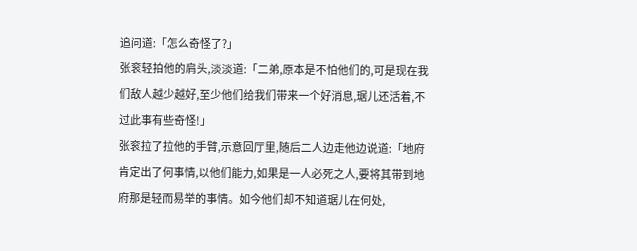追问道:「怎么奇怪了?」
张衮轻拍他的肩头,淡淡道:「二弟,原本是不怕他们的,可是现在我们敌人越少越好,至少他们给我们带来一个好消息,琚儿还活着,不过此事有些奇怪!」
张衮拉了拉他的手臂,示意回厅里,随后二人边走他边说道:「地府肯定出了何事情,以他们能力,如果是一人必死之人,要将其带到地府那是轻而易举的事情。如今他们却不知道琚儿在何处,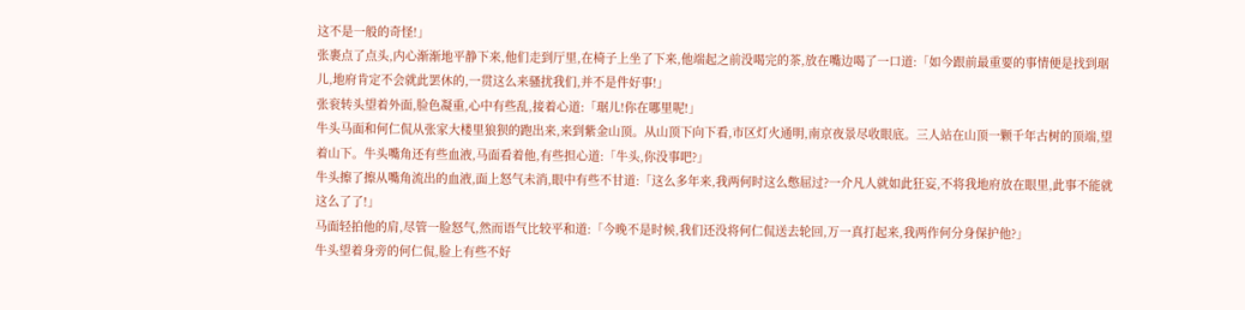这不是一般的奇怪!」
张裹点了点头,内心渐渐地平静下来,他们走到厅里,在椅子上坐了下来,他端起之前没喝完的茶,放在嘴边喝了一口道:「如今跟前最重要的事情便是找到琚儿,地府肯定不会就此罢休的,一贯这么来骚扰我们,并不是件好事!」
张衮转头望着外面,脸色凝重,心中有些乱,接着心道:「琚儿!你在哪里呢!」
牛头马面和何仁侃从张家大楼里狼狈的跑出来,来到紫金山顶。从山顶下向下看,市区灯火通明,南京夜景尽收眼底。三人站在山顶一颗千年古树的顶端,望着山下。牛头嘴角还有些血液,马面看着他,有些担心道:「牛头,你没事吧?」
牛头擦了擦从嘴角流出的血液,面上怒气未消,眼中有些不甘道:「这么多年来,我两何时这么憋屈过?一介凡人就如此狂妄,不将我地府放在眼里,此事不能就这么了了!」
马面轻拍他的肩,尽管一脸怒气,然而语气比较平和道:「今晚不是时候,我们还没将何仁侃送去轮回,万一真打起来,我两作何分身保护他?」
牛头望着身旁的何仁侃,脸上有些不好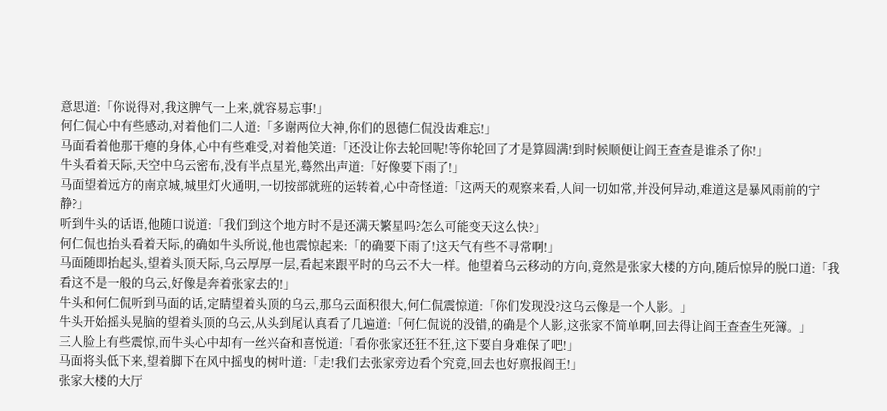意思道:「你说得对,我这脾气一上来,就容易忘事!」
何仁侃心中有些感动,对着他们二人道:「多谢两位大神,你们的恩德仁侃没齿难忘!」
马面看着他那干瘪的身体,心中有些难受,对着他笑道:「还没让你去轮回呢!等你轮回了才是算圆满!到时候顺便让阎王查查是谁杀了你!」
牛头看着天际,天空中乌云密布,没有半点星光,蓦然出声道:「好像要下雨了!」
马面望着远方的南京城,城里灯火通明,一切按部就班的运转着,心中奇怪道:「这两天的观察来看,人间一切如常,并没何异动,难道这是暴风雨前的宁静?」
听到牛头的话语,他随口说道:「我们到这个地方时不是还满天繁星吗?怎么可能变天这么快?」
何仁侃也抬头看着天际,的确如牛头所说,他也震惊起来:「的确要下雨了!这天气有些不寻常啊!」
马面随即抬起头,望着头顶天际,乌云厚厚一层,看起来跟平时的乌云不大一样。他望着乌云移动的方向,竟然是张家大楼的方向,随后惊异的脱口道:「我看这不是一般的乌云,好像是奔着张家去的!」
牛头和何仁侃听到马面的话,定睛望着头顶的乌云,那乌云面积很大,何仁侃震惊道:「你们发现没?这乌云像是一个人影。」
牛头开始摇头晃脑的望着头顶的乌云,从头到尾认真看了几遍道:「何仁侃说的没错,的确是个人影,这张家不简单啊,回去得让阎王查查生死簿。」
三人脸上有些震惊,而牛头心中却有一丝兴奋和喜悦道:「看你张家还狂不狂,这下要自身难保了吧!」
马面将头低下来,望着脚下在风中摇曳的树叶道:「走!我们去张家旁边看个究竟,回去也好禀报阎王!」
张家大楼的大厅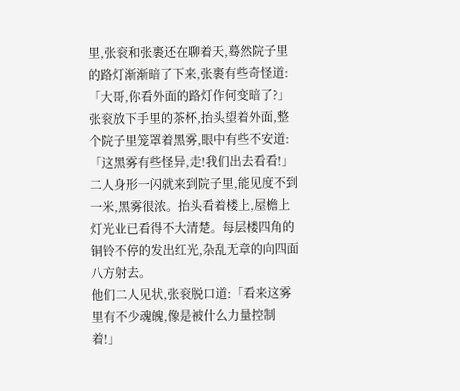里,张衮和张裹还在聊着天,蓦然院子里的路灯渐渐暗了下来,张裹有些奇怪道:「大哥,你看外面的路灯作何变暗了?」
张衮放下手里的茶杯,抬头望着外面,整个院子里笼罩着黑雾,眼中有些不安道:「这黑雾有些怪异,走!我们出去看看!」
二人身形一闪就来到院子里,能见度不到一米,黑雾很浓。抬头看着楼上,屋檐上灯光业已看得不大清楚。每层楼四角的铜铃不停的发出红光,杂乱无章的向四面八方射去。
他们二人见状,张衮脱口道:「看来这雾里有不少魂魄,像是被什么力量控制着!」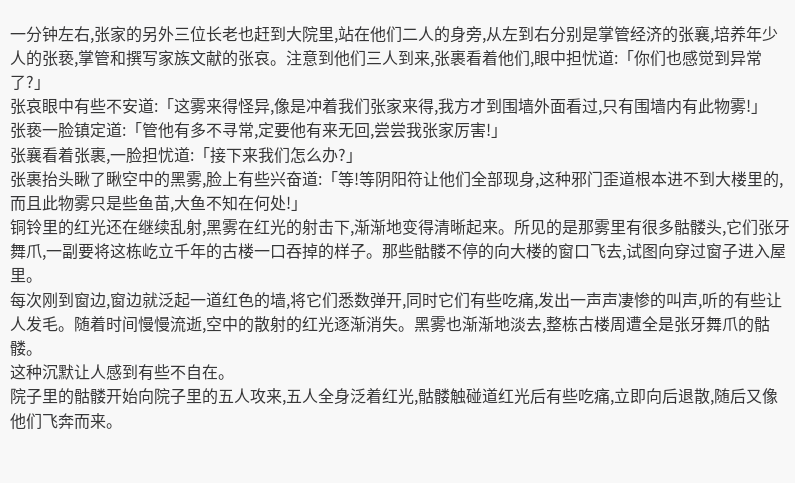一分钟左右,张家的另外三位长老也赶到大院里,站在他们二人的身旁,从左到右分别是掌管经济的张襄,培养年少人的张亵,掌管和撰写家族文献的张哀。注意到他们三人到来,张裹看着他们,眼中担忧道:「你们也感觉到异常了?」
张哀眼中有些不安道:「这雾来得怪异,像是冲着我们张家来得,我方才到围墙外面看过,只有围墙内有此物雾!」
张亵一脸镇定道:「管他有多不寻常,定要他有来无回,尝尝我张家厉害!」
张襄看着张裹,一脸担忧道:「接下来我们怎么办?」
张裹抬头瞅了瞅空中的黑雾,脸上有些兴奋道:「等!等阴阳符让他们全部现身,这种邪门歪道根本进不到大楼里的,而且此物雾只是些鱼苗,大鱼不知在何处!」
铜铃里的红光还在继续乱射,黑雾在红光的射击下,渐渐地变得清晰起来。所见的是那雾里有很多骷髅头,它们张牙舞爪,一副要将这栋屹立千年的古楼一口吞掉的样子。那些骷髅不停的向大楼的窗口飞去,试图向穿过窗子进入屋里。
每次刚到窗边,窗边就泛起一道红色的墙,将它们悉数弹开,同时它们有些吃痛,发出一声声凄惨的叫声,听的有些让人发毛。随着时间慢慢流逝,空中的散射的红光逐渐消失。黑雾也渐渐地淡去,整栋古楼周遭全是张牙舞爪的骷髅。
这种沉默让人感到有些不自在。
院子里的骷髅开始向院子里的五人攻来,五人全身泛着红光,骷髅触碰道红光后有些吃痛,立即向后退散,随后又像他们飞奔而来。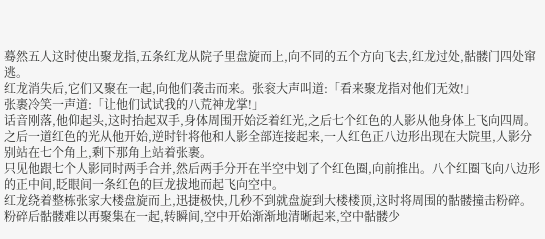蓦然五人这时使出聚龙指,五条红龙从院子里盘旋而上,向不同的五个方向飞去,红龙过处,骷髅门四处窜逃。
红龙消失后,它们又聚在一起,向他们袭击而来。张衮大声叫道:「看来聚龙指对他们无效!」
张裹冷笑一声道:「让他们试试我的八荒神龙掌!」
话音刚落,他仰起头,这时抬起双手,身体周围开始泛着红光,之后七个红色的人影从他身体上飞向四周。之后一道红色的光从他开始,逆时针将他和人影全部连接起来,一人红色正八边形出现在大院里,人影分别站在七个角上,剩下那角上站着张裹。
只见他跟七个人影同时两手合并,然后两手分开在半空中划了个红色圈,向前推出。八个红圈飞向八边形的正中间,眨眼间一条红色的巨龙拔地而起飞向空中。
红龙绕着整栋张家大楼盘旋而上,迅捷极快,几秒不到就盘旋到大楼楼顶,这时将周围的骷髅撞击粉碎。粉碎后骷髅难以再聚集在一起,转瞬间,空中开始渐渐地清晰起来,空中骷髅少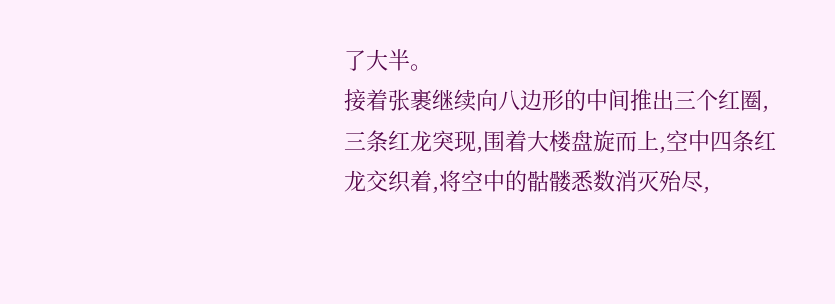了大半。
接着张裹继续向八边形的中间推出三个红圈,三条红龙突现,围着大楼盘旋而上,空中四条红龙交织着,将空中的骷髅悉数消灭殆尽,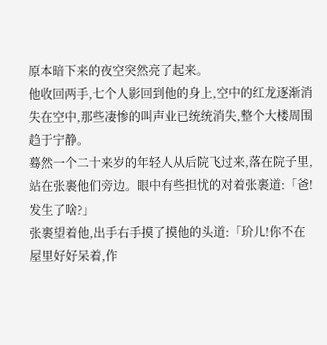原本暗下来的夜空突然亮了起来。
他收回两手,七个人影回到他的身上,空中的红龙逐渐消失在空中,那些凄惨的叫声业已统统消失,整个大楼周围趋于宁静。
蓦然一个二十来岁的年轻人从后院飞过来,落在院子里,站在张裹他们旁边。眼中有些担忧的对着张裹道:「爸!发生了啥?」
张裹望着他,出手右手摸了摸他的头道:「玠儿!你不在屋里好好呆着,作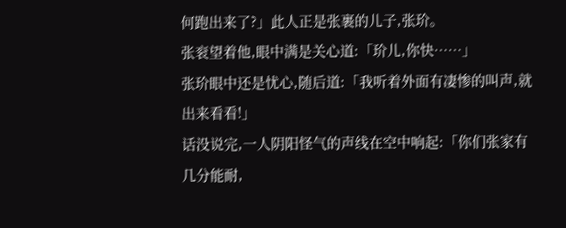何跑出来了?」此人正是张裹的儿子,张玠。
张衮望着他,眼中满是关心道:「玠儿,你快……」
张玠眼中还是忧心,随后道:「我听着外面有凄惨的叫声,就出来看看!」
话没说完,一人阴阳怪气的声线在空中响起:「你们张家有几分能耐,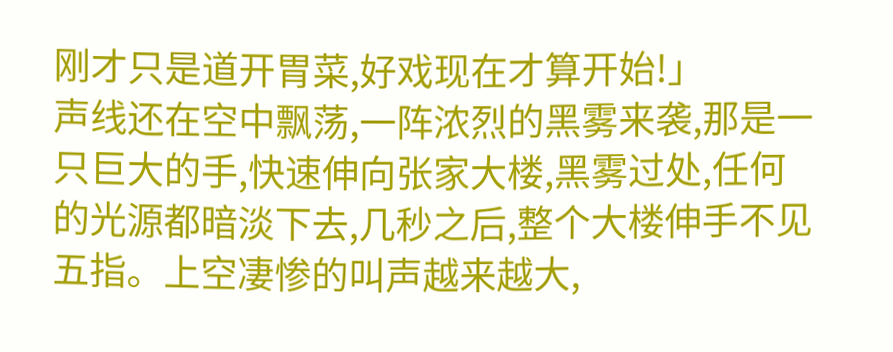刚才只是道开胃菜,好戏现在才算开始!」
声线还在空中飘荡,一阵浓烈的黑雾来袭,那是一只巨大的手,快速伸向张家大楼,黑雾过处,任何的光源都暗淡下去,几秒之后,整个大楼伸手不见五指。上空凄惨的叫声越来越大,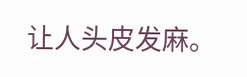让人头皮发麻。